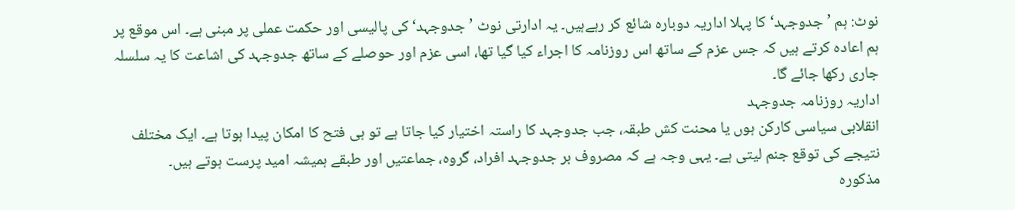نوٹ: ہم ’جدوجہد‘ کا پہلا اداریہ دوبارہ شائع کر رہےہیں۔ یہ ادارتی نوٹ ’جدوجہد‘ کی پالیسی اور حکمت عملی پر مبنی ہے۔ اس موقع پر ہم اعادہ کرتے ہیں کہ جس عزم کے ساتھ اس روزنامہ کا اجراء کیا گیا تھا، اسی عزم اور حوصلے کے ساتھ جدوجہد کی اشاعت کا یہ سلسلہ جاری رکھا جائے گا۔
اداریہ روزنامہ جدوجہد
انقلابی سیاسی کارکن ہوں یا محنت کش طبقہ، جب جدوجہد کا راستہ اختیار کیا جاتا ہے تو ہی فتح کا امکان پیدا ہوتا ہے۔ ایک مختلف نتیجے کی توقع جنم لیتی ہے۔ یہی وجہ ہے کہ مصروف بر جدوجہد افراد، گروہ، جماعتیں اور طبقے ہمیشہ امید پرست ہوتے ہیں۔
مذکورہ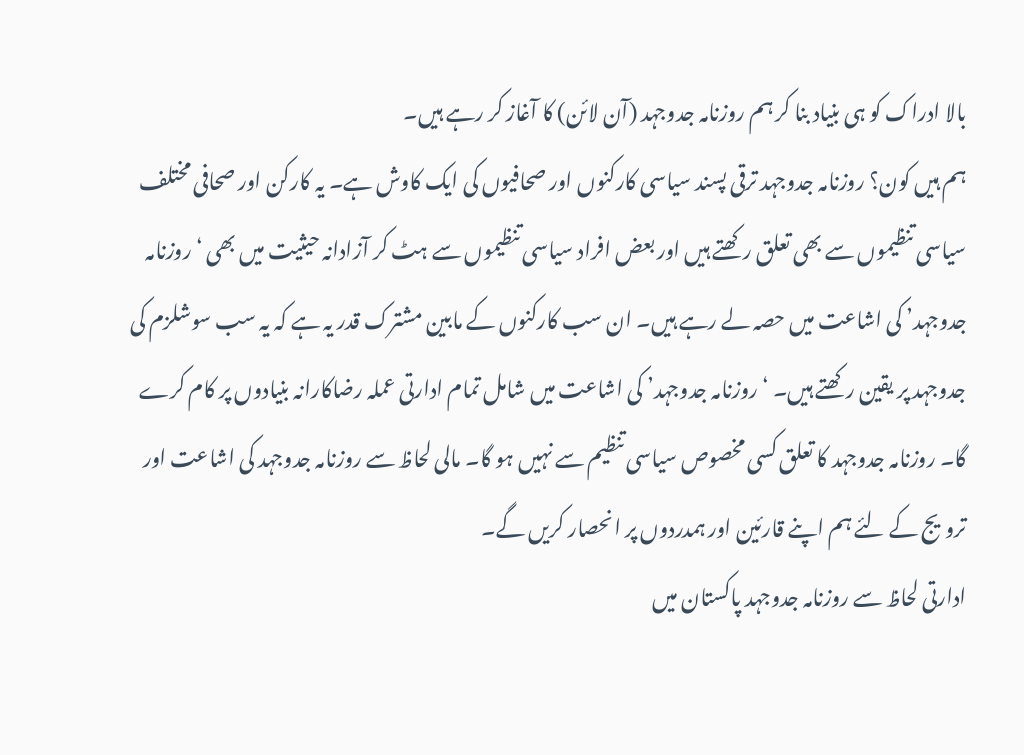بالا ادراک کو ہی بنیاد بنا کر ہم روزنامہ جدوجہد (آن لائن) کا آغاز کر رہے ہیں۔
ہم ہیں کون؟ روزنامہ جدوجہد ترقی پسند سیاسی کارکنوں اور صحافیوں کی ایک کاوش ہے۔ یہ کارکن اور صحافی مختلف سیاسی تنظیموں سے بھی تعلق رکھتے ہیں اور بعض افراد سیاسی تنظیموں سے ہٹ کر آزادانہ حیثیت میں بھی ‘روزنامہ جدوجہد’ کی اشاعت میں حصہ لے رہے ہیں۔ ان سب کارکنوں کے مابین مشترک قدر یہ ہے کہ یہ سب سوشلزم کی جدوجہد پر یقین رکھتے ہیں۔ ‘روزنامہ جدوجہد’ کی اشاعت میں شامل تمام ادارتی عملہ رضاکارانہ بنیادوں پر کام کرے گا۔ روزنامہ جدوجہد کا تعلق کسی مخصوص سیاسی تنظیم سے نہیں ہو گا۔ مالی لحاظ سے روزنامہ جدوجہد کی اشاعت اور ترویج کے لئے ہم اپنے قارئین اور ہمدردوں پر انحصار کریں گے۔
ادارتی لحاظ سے روزنامہ جدوجہد پاکستان میں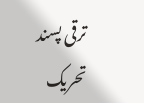ترقی پسند تحریک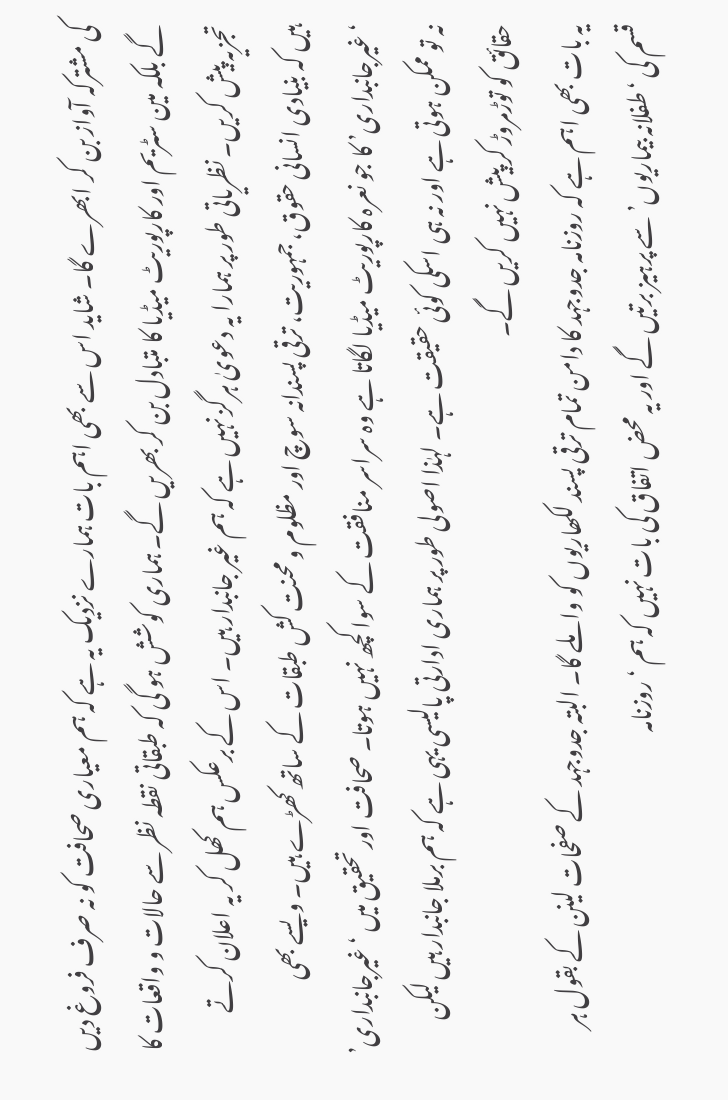کی مشترکہ آواز بن کر ابھرے گا۔ شاید اس سے بھی اہم بات ہمارے نزدیک یہ ہے کہ ہم معیاری صحافت کو نہ صرف فروغ دیں گے بلکہ مین سٹریم اور کارپوریٹ میڈیا کا متبادل بن کر بھریں گے۔ ہماری کوشش ہو گی کہ طبقاتی نقطہ نظر سے حالات و واقعات کا تجزیہ پیش کریں۔ نظریاتی طور پر ہمارا یہ دعویٰ ہرگز نہیں ہے کہ ہم غیر جانبدار ہیں۔ اس کے برعکس ہم کھل کر یہ اعلان کرتے ہیں کہ بنیادی انسانی حقوق، جمہوریت، ترقی پسندانہ سوچ اور مظلوم و محنت کش طبقات کے ساتھ کھڑے ہیں۔ ویسے بھی ‘غیرجانبداری’ کا جو نعرہ کارپوریٹ میڈیا لگاتا ہے وہ سراسر منافقت کے سوا کچھ نہیں ہوتا۔ صحافت اور تحقیق میں ‘غیرجانبداری’ نہ تو ممکن ہوتی ہے اور نہ ہی اسکی کوئی حقیقت ہے۔ لہٰذا اصولی طور پر ہماری ادارتی پالیسی یہی ہے کہ ہم برملا جانبدار ہیں لیکن حقائق کو توڑمروڑ کر پیش نہیں کریں گے۔
یہ بات بھی اہم ہے کہ روزنامہ جدوجہد کا دامن تمام ترقی پسند لکھاریوں کو وا ملے گا۔ البتہ جدوجہد کے صفحات لینن کے بقول ہر قسم کی ‘طفلانہ بیماریوں’ سے پرہیز برتیں گے اور یہ محض اتفاق کی بات نہیں کہ ہم ‘روزنامہ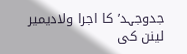جدوجہد’ کا اجرا ولادیمیر لینن کی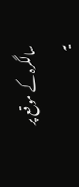سالگرہ کے موقع پر یہ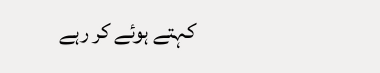کہتے ہوئے کر رہے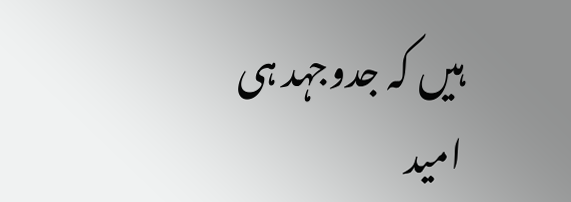ہیں کہ جدوجہد ہی امید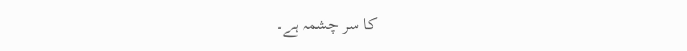کا سر چشمہ ہے۔